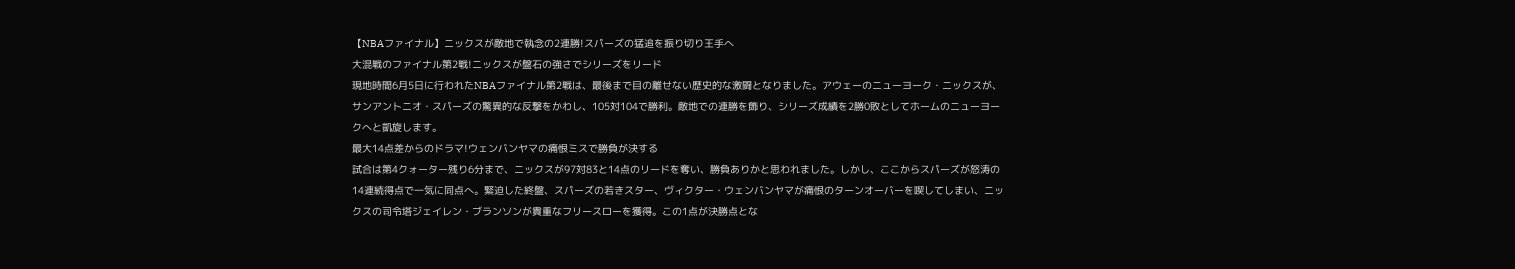【NBAファイナル】ニックスが敵地で執念の2連勝!スパーズの猛追を振り切り王手へ
大混戦のファイナル第2戦!ニックスが盤石の強さでシリーズをリード
現地時間6月5日に行われたNBAファイナル第2戦は、最後まで目の離せない歴史的な激闘となりました。アウェーのニューヨーク・ニックスが、サンアントニオ・スパーズの驚異的な反撃をかわし、105対104で勝利。敵地での連勝を飾り、シリーズ成績を2勝0敗としてホームのニューヨークへと凱旋します。
最大14点差からのドラマ!ウェンバンヤマの痛恨ミスで勝負が決する
試合は第4クォーター残り6分まで、ニックスが97対83と14点のリードを奪い、勝負ありかと思われました。しかし、ここからスパーズが怒涛の14連続得点で一気に同点へ。緊迫した終盤、スパーズの若きスター、ヴィクター・ウェンバンヤマが痛恨のターンオーバーを喫してしまい、ニックスの司令塔ジェイレン・ブランソンが貴重なフリースローを獲得。この1点が決勝点とな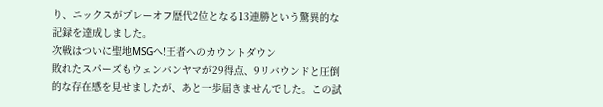り、ニックスがプレーオフ歴代2位となる13連勝という驚異的な記録を達成しました。
次戦はついに聖地MSGへ!王者へのカウントダウン
敗れたスパーズもウェンバンヤマが29得点、9リバウンドと圧倒的な存在感を見せましたが、あと一歩届きませんでした。この試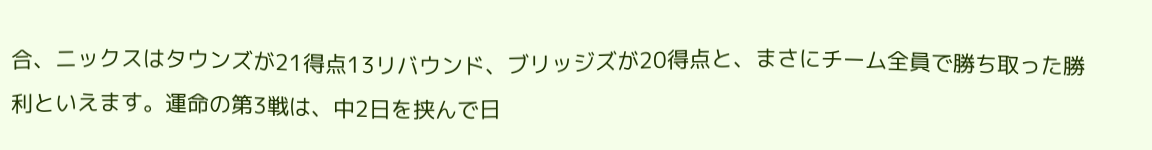合、ニックスはタウンズが21得点13リバウンド、ブリッジズが20得点と、まさにチーム全員で勝ち取った勝利といえます。運命の第3戦は、中2日を挟んで日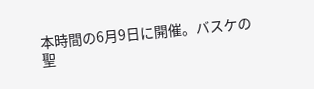本時間の6月9日に開催。バスケの聖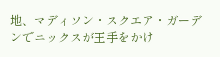地、マディソン・スクエア・ガーデンでニックスが王手をかけ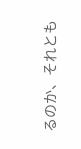るのか、それとも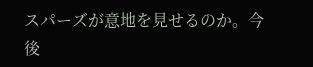スパーズが意地を見せるのか。今後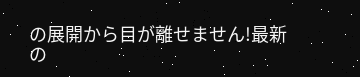の展開から目が離せません!最新の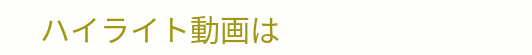ハイライト動画は